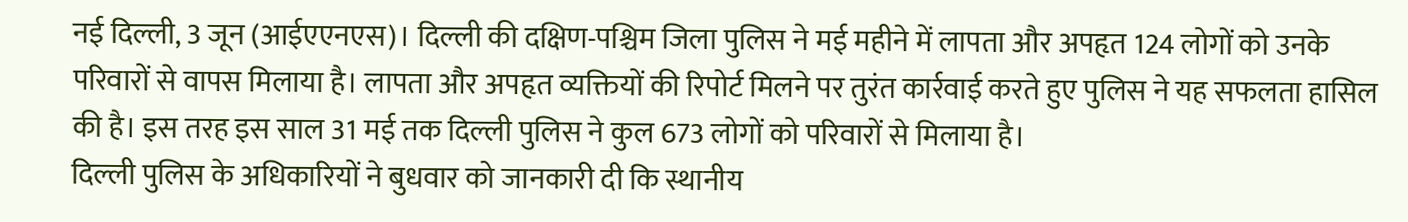नई दिल्ली, 3 जून (आईएएनएस)। दिल्ली की दक्षिण-पश्चिम जिला पुलिस ने मई महीने में लापता और अपहृत 124 लोगों को उनके परिवारों से वापस मिलाया है। लापता और अपहृत व्यक्तियों की रिपोर्ट मिलने पर तुरंत कार्रवाई करते हुए पुलिस ने यह सफलता हासिल की है। इस तरह इस साल 31 मई तक दिल्ली पुलिस ने कुल 673 लोगों को परिवारों से मिलाया है।
दिल्ली पुलिस के अधिकारियों ने बुधवार को जानकारी दी कि स्थानीय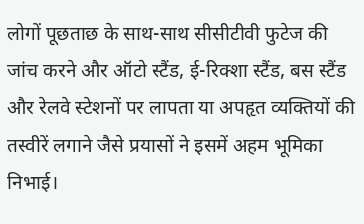लोगों पूछताछ के साथ-साथ सीसीटीवी फुटेज की जांच करने और ऑटो स्टैंड, ई-रिक्शा स्टैंड, बस स्टैंड और रेलवे स्टेशनों पर लापता या अपहृत व्यक्तियों की तस्वीरें लगाने जैसे प्रयासों ने इसमें अहम भूमिका निभाई।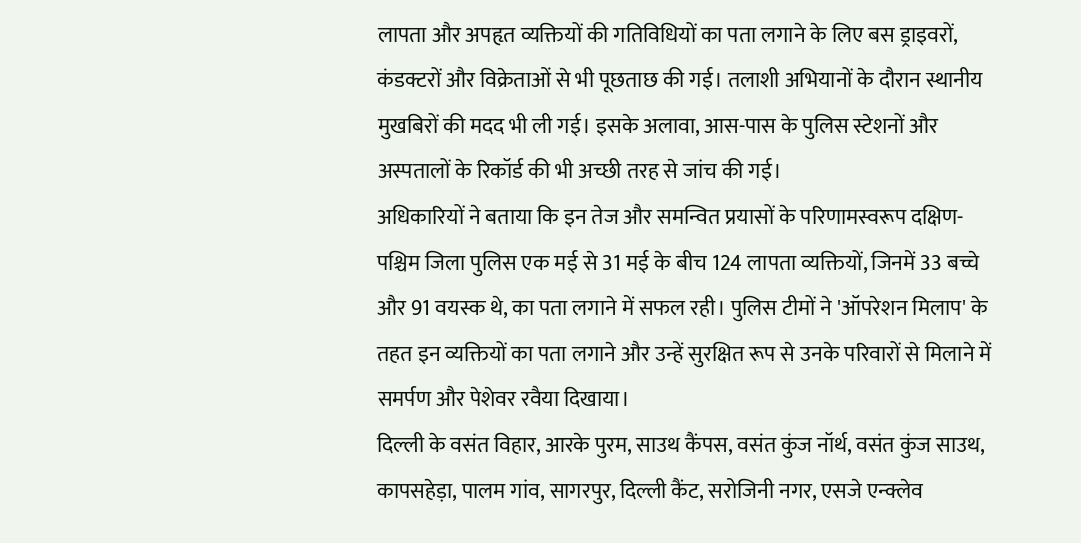लापता और अपहृत व्यक्तियों की गतिविधियों का पता लगाने के लिए बस ड्राइवरों, कंडक्टरों और विक्रेताओं से भी पूछताछ की गई। तलाशी अभियानों के दौरान स्थानीय मुखबिरों की मदद भी ली गई। इसके अलावा, आस-पास के पुलिस स्टेशनों और अस्पतालों के रिकॉर्ड की भी अच्छी तरह से जांच की गई।
अधिकारियों ने बताया कि इन तेज और समन्वित प्रयासों के परिणामस्वरूप दक्षिण-पश्चिम जिला पुलिस एक मई से 31 मई के बीच 124 लापता व्यक्तियों, जिनमें 33 बच्चे और 91 वयस्क थे, का पता लगाने में सफल रही। पुलिस टीमों ने 'ऑपरेशन मिलाप' के तहत इन व्यक्तियों का पता लगाने और उन्हें सुरक्षित रूप से उनके परिवारों से मिलाने में समर्पण और पेशेवर रवैया दिखाया।
दिल्ली के वसंत विहार, आरके पुरम, साउथ कैंपस, वसंत कुंज नॉर्थ, वसंत कुंज साउथ, कापसहेड़ा, पालम गांव, सागरपुर, दिल्ली कैंट, सरोजिनी नगर, एसजे एन्क्लेव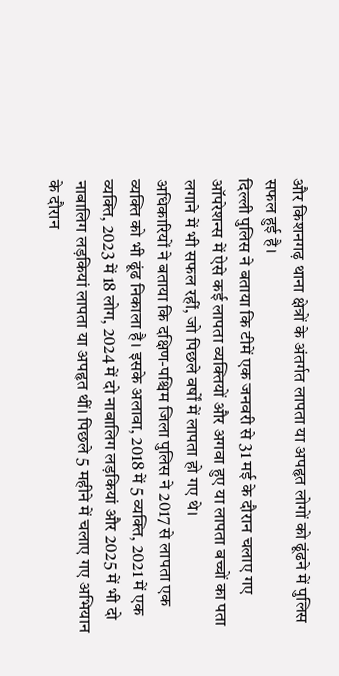और किशनगढ़ थाना क्षेत्रों के अंतर्गत लापता या अपहृत लोगों को ढूंढने में पुलिस सफल हुई है।
दिल्ली पुलिस ने बताया कि टीमें एक जनवरी से 31 मई के दौरान चलाए गए ऑपरेशन्स में ऐसे कई लापता व्यक्तियों और अगवा हुए या लापता बच्चों का पता लगाने में भी सफल रहीं, जो पिछले वर्षों में लापता हो गए थे।
अधिकारियों ने बताया कि दक्षिण-पश्चिम जिला पुलिस ने 2017 से लापता एक व्यक्ति को भी ढूंढ निकाला है। इसके अलावा, 2018 में 5 व्यक्ति, 2021 में एक व्यक्ति, 2023 में 18 लोग, 2024 में दो नाबालिग लड़कियां और 2025 में भी दो नाबालिग लड़कियां लापता या अपहृत थीं। पिछले 5 महीने में चलाए गए अभियान के दौरान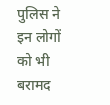पुलिस ने इन लोगों को भी बरामद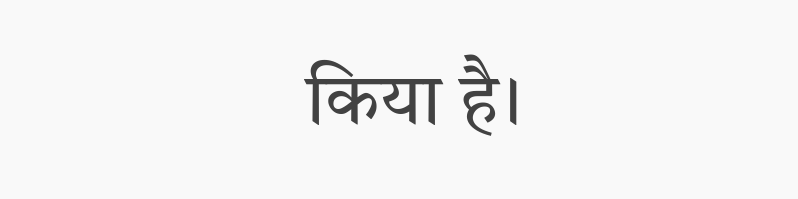किया है।